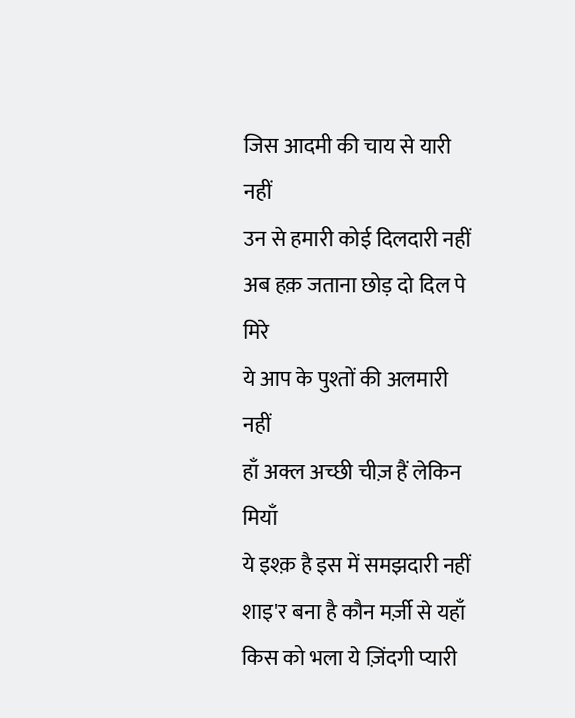जिस आदमी की चाय से यारी नहीं
उन से हमारी कोई दिलदारी नहीं
अब हक़ जताना छोड़ दो दिल पे मिरे
ये आप के पुश्तों की अलमारी नहीं
हाँ अक्ल अच्छी चीज़ हैं लेकिन मियाँ
ये इश्क़ है इस में समझदारी नहीं
शाइ'र बना है कौन मर्ज़ी से यहाँ
किस को भला ये ज़िंदगी प्यारी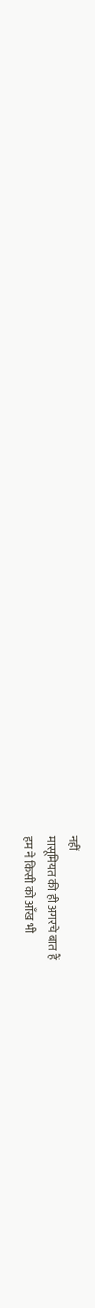नहीं
मासूमियत की ही अगरचे बात हैं
हम ने किसी को आँख भी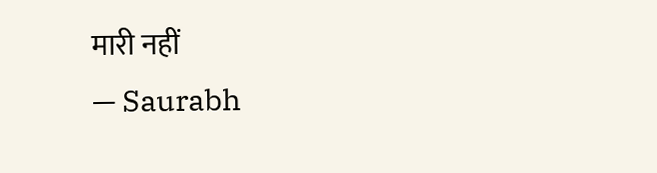मारी नहीं
— Saurabh